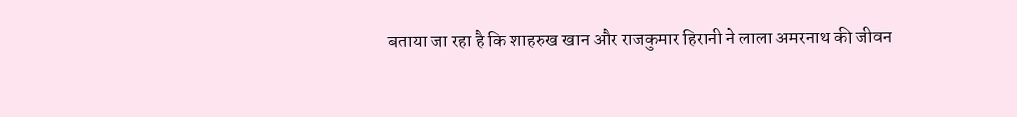बताया जा रहा है कि शाहरुख खान और राजकुमार हिरानी ने लाला अमरनाथ की जीवन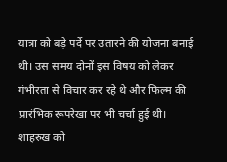यात्रा को बड़े पर्दे पर उतारने की योजना बनाई थी। उस समय दोनों इस विषय को लेकर गंभीरता से विचार कर रहे थे और फिल्म की प्रारंभिक रूपरेखा पर भी चर्चा हुई थी। शाहरुख को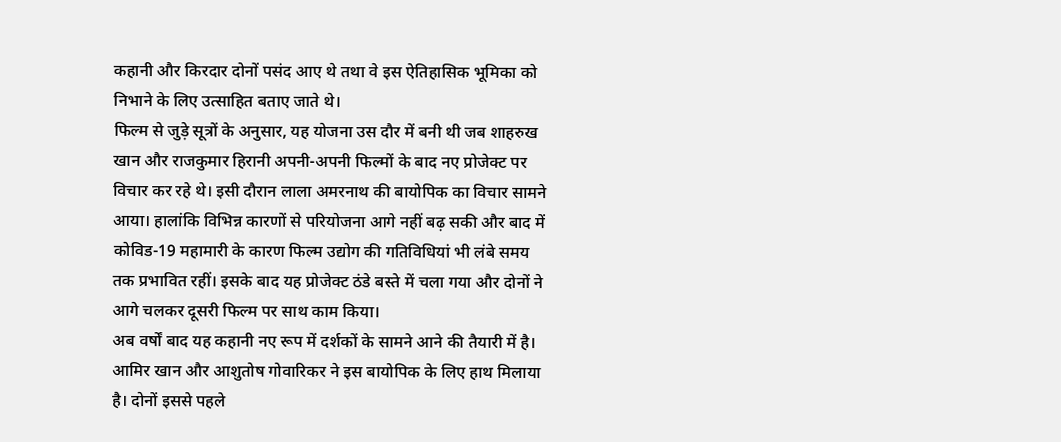कहानी और किरदार दोनों पसंद आए थे तथा वे इस ऐतिहासिक भूमिका को निभाने के लिए उत्साहित बताए जाते थे।
फिल्म से जुड़े सूत्रों के अनुसार, यह योजना उस दौर में बनी थी जब शाहरुख खान और राजकुमार हिरानी अपनी-अपनी फिल्मों के बाद नए प्रोजेक्ट पर विचार कर रहे थे। इसी दौरान लाला अमरनाथ की बायोपिक का विचार सामने आया। हालांकि विभिन्न कारणों से परियोजना आगे नहीं बढ़ सकी और बाद में कोविड-19 महामारी के कारण फिल्म उद्योग की गतिविधियां भी लंबे समय तक प्रभावित रहीं। इसके बाद यह प्रोजेक्ट ठंडे बस्ते में चला गया और दोनों ने आगे चलकर दूसरी फिल्म पर साथ काम किया।
अब वर्षों बाद यह कहानी नए रूप में दर्शकों के सामने आने की तैयारी में है। आमिर खान और आशुतोष गोवारिकर ने इस बायोपिक के लिए हाथ मिलाया है। दोनों इससे पहले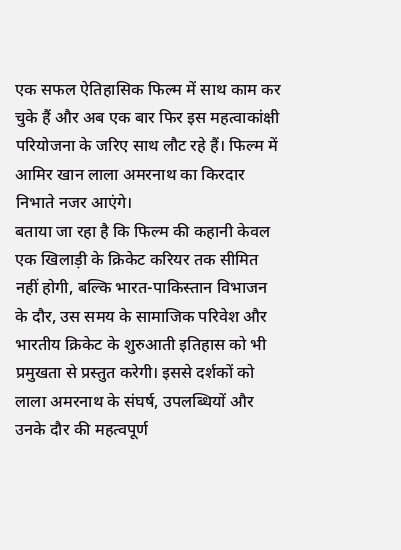एक सफल ऐतिहासिक फिल्म में साथ काम कर चुके हैं और अब एक बार फिर इस महत्वाकांक्षी परियोजना के जरिए साथ लौट रहे हैं। फिल्म में आमिर खान लाला अमरनाथ का किरदार निभाते नजर आएंगे।
बताया जा रहा है कि फिल्म की कहानी केवल एक खिलाड़ी के क्रिकेट करियर तक सीमित नहीं होगी, बल्कि भारत-पाकिस्तान विभाजन के दौर, उस समय के सामाजिक परिवेश और भारतीय क्रिकेट के शुरुआती इतिहास को भी प्रमुखता से प्रस्तुत करेगी। इससे दर्शकों को लाला अमरनाथ के संघर्ष, उपलब्धियों और उनके दौर की महत्वपूर्ण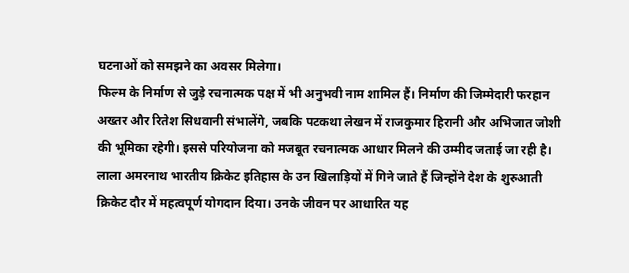घटनाओं को समझने का अवसर मिलेगा।
फिल्म के निर्माण से जुड़े रचनात्मक पक्ष में भी अनुभवी नाम शामिल हैं। निर्माण की जिम्मेदारी फरहान अख्तर और रितेश सिधवानी संभालेंगे, जबकि पटकथा लेखन में राजकुमार हिरानी और अभिजात जोशी की भूमिका रहेगी। इससे परियोजना को मजबूत रचनात्मक आधार मिलने की उम्मीद जताई जा रही है।
लाला अमरनाथ भारतीय क्रिकेट इतिहास के उन खिलाड़ियों में गिने जाते हैं जिन्होंने देश के शुरुआती क्रिकेट दौर में महत्वपूर्ण योगदान दिया। उनके जीवन पर आधारित यह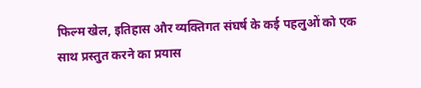फिल्म खेल, इतिहास और व्यक्तिगत संघर्ष के कई पहलुओं को एक साथ प्रस्तुत करने का प्रयास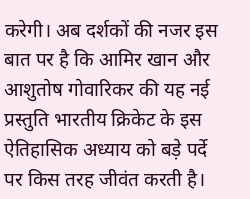करेगी। अब दर्शकों की नजर इस बात पर है कि आमिर खान और आशुतोष गोवारिकर की यह नई प्रस्तुति भारतीय क्रिकेट के इस ऐतिहासिक अध्याय को बड़े पर्दे पर किस तरह जीवंत करती है।